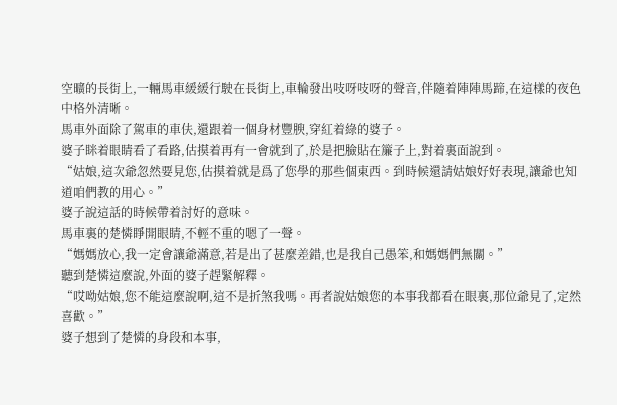空曠的長街上,一輛馬車緩緩行駛在長街上,車輪發出吱呀吱呀的聲音,伴隨着陣陣馬蹄,在這樣的夜色中格外清晰。
馬車外面除了駕車的車伕,還跟着一個身材豐腴,穿紅着綠的婆子。
婆子眯着眼睛看了看路,估摸着再有一會就到了,於是把臉貼在簾子上,對着裏面說到。
“姑娘,這次爺忽然要見您,估摸着就是爲了您學的那些個東西。到時候還請姑娘好好表現,讓爺也知道咱們教的用心。”
婆子說這話的時候帶着討好的意味。
馬車裏的楚憐睜開眼睛,不輕不重的嗯了一聲。
“媽媽放心,我一定會讓爺滿意,若是出了甚麼差錯,也是我自己愚笨,和媽媽們無關。”
聽到楚憐這麼說,外面的婆子趕緊解釋。
“哎呦姑娘,您不能這麼說啊,這不是折煞我嗎。再者說姑娘您的本事我都看在眼裏,那位爺見了,定然喜歡。”
婆子想到了楚憐的身段和本事,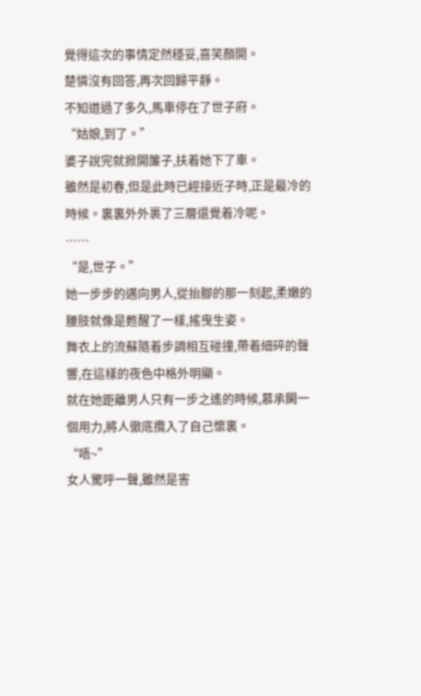覺得這次的事情定然穩妥,喜笑顏開。
楚憐沒有回答,再次回歸平靜。
不知道過了多久,馬車停在了世子府。
“姑娘,到了。”
婆子說完就掀開簾子,扶着她下了車。
雖然是初春,但是此時已經接近子時,正是最冷的時候。裏裏外外裹了三層還覺着冷呢。
……
“是,世子。”
她一步步的邁向男人,從抬腳的那一刻起,柔嫩的腰肢就像是甦醒了一樣,搖曳生姿。
舞衣上的流蘇隨着步調相互碰撞,帶着細碎的聲響,在這樣的夜色中格外明顯。
就在她距離男人只有一步之遙的時候,慕承闕一個用力,將人徹底攬入了自己懷裏。
“唔~”
女人驚呼一聲,雖然是害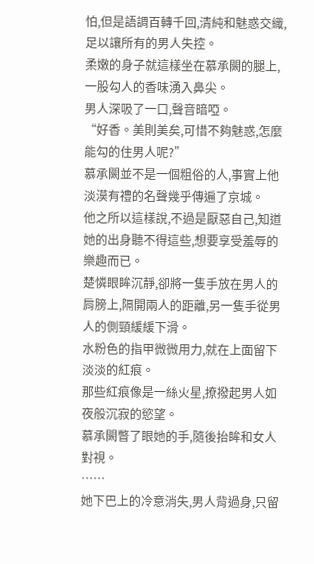怕,但是語調百轉千回,清純和魅惑交織,足以讓所有的男人失控。
柔嫩的身子就這樣坐在慕承闕的腿上,一股勾人的香味湧入鼻尖。
男人深吸了一口,聲音暗啞。
“好香。美則美矣,可惜不夠魅惑,怎麼能勾的住男人呢?”
慕承闕並不是一個粗俗的人,事實上他淡漠有禮的名聲幾乎傳遍了京城。
他之所以這樣說,不過是厭惡自己,知道她的出身聽不得這些,想要享受羞辱的樂趣而已。
楚憐眼眸沉靜,卻將一隻手放在男人的肩膀上,隔開兩人的距離,另一隻手從男人的側頸緩緩下滑。
水粉色的指甲微微用力,就在上面留下淡淡的紅痕。
那些紅痕像是一絲火星,撩撥起男人如夜般沉寂的慾望。
慕承闕瞥了眼她的手,隨後抬眸和女人對視。
……
她下巴上的冷意消失,男人背過身,只留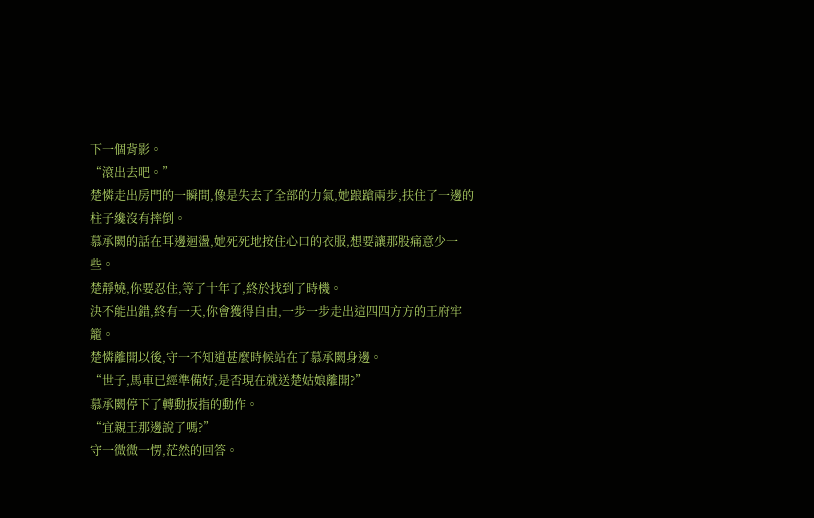下一個背影。
“滾出去吧。”
楚憐走出房門的一瞬間,像是失去了全部的力氣,她踉蹌兩步,扶住了一邊的柱子纔沒有摔倒。
慕承闕的話在耳邊迴盪,她死死地按住心口的衣服,想要讓那股痛意少一些。
楚靜嬈,你要忍住,等了十年了,終於找到了時機。
決不能出錯,終有一天,你會獲得自由,一步一步走出這四四方方的王府牢籠。
楚憐離開以後,守一不知道甚麼時候站在了慕承闕身邊。
“世子,馬車已經準備好,是否現在就送楚姑娘離開?”
慕承闕停下了轉動扳指的動作。
“宜親王那邊說了嗎?”
守一微微一愣,茫然的回答。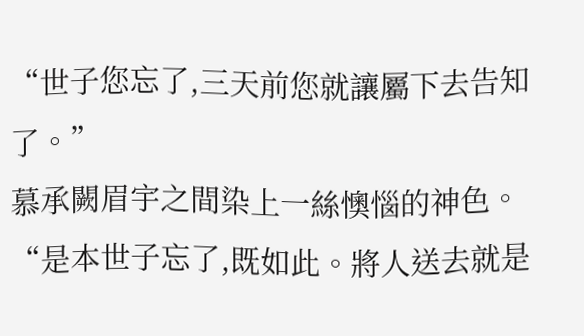“世子您忘了,三天前您就讓屬下去告知了。”
慕承闕眉宇之間染上一絲懊惱的神色。
“是本世子忘了,既如此。將人送去就是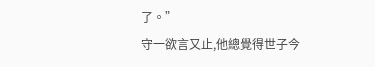了。”
守一欲言又止,他總覺得世子今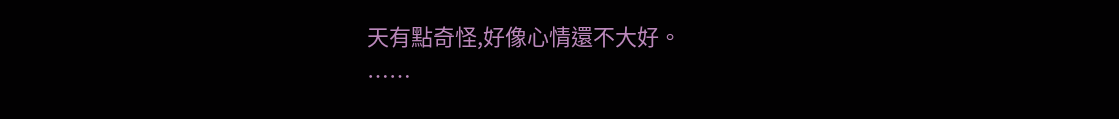天有點奇怪,好像心情還不大好。
……